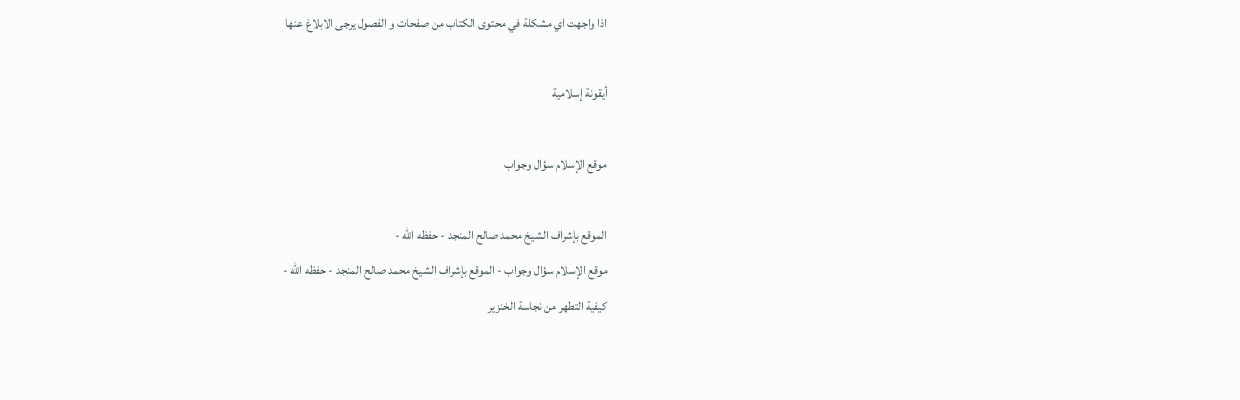اذا واجهت اي مشكلة في محتوى الكتاب من صفحات و الفصول يرجى الابلاغ عنها

أيقونة إسلامية

موقع الإسلام سؤال وجواب

الموقع بإشراف الشيخ محمد صالح المنجد - حفظه الله -
موقع الإسلام سؤال وجواب - الموقع بإشراف الشيخ محمد صالح المنجد - حفظه الله -
كيفية التطهر من نجاسة الخنزير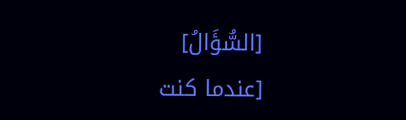[السُّؤَالُ]
[عندما كنت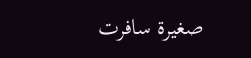صغيرة سافرت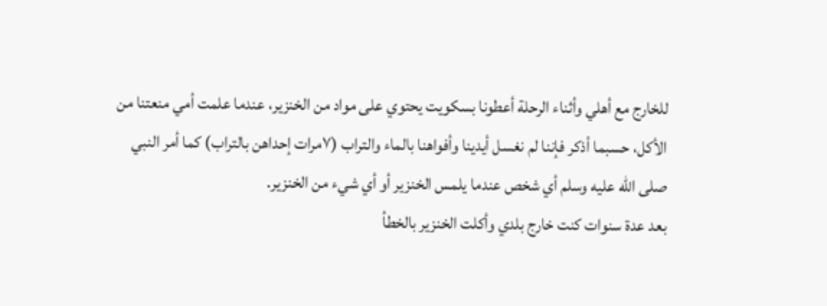للخارج مع أهلي وأثناء الرحلة أعطونا بسكويت يحتوي على مواد من الخنزير، عندما علمت أمي منعتنا من الأكل، حسبما أذكر فإننا لم نغسل أيدينا وأفواهنا بالماء والتراب (٧مرات إحداهن بالتراب) كما أمر النبي صلى الله عليه وسلم أي شخص عندما يلمس الخنزير أو أي شيء من الخنزير.
بعد عدة سنوات كنت خارج بلدي وأكلت الخنزير بالخطأ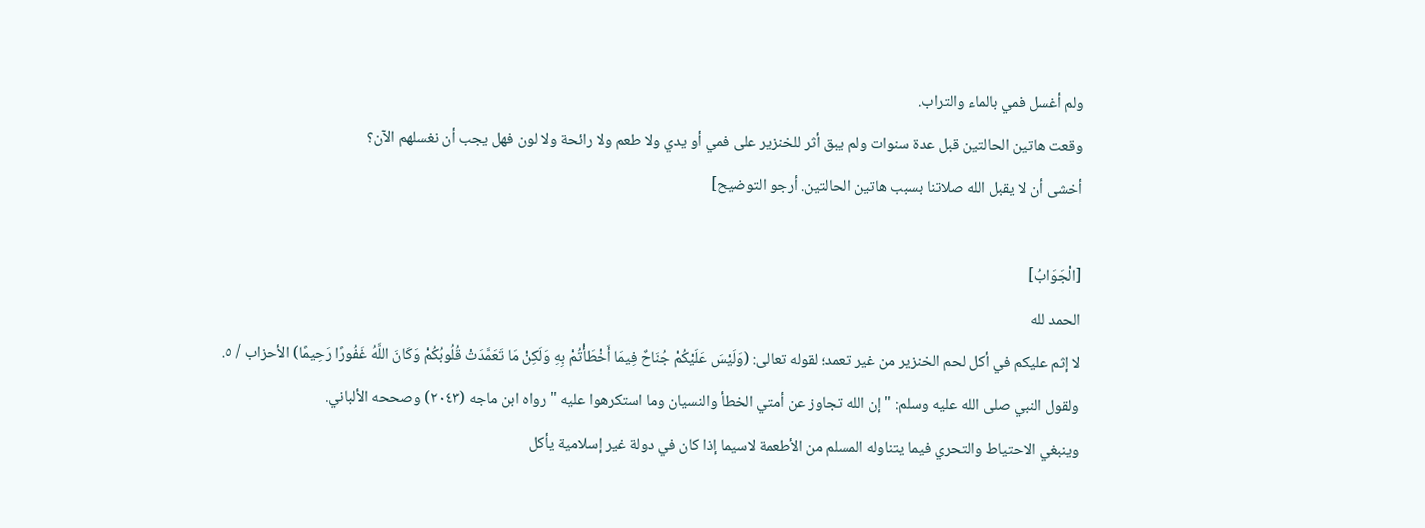ولم أغسل فمي بالماء والتراب.
وقعت هاتين الحالتين قبل عدة سنوات ولم يبق أثر للخنزير على فمي أو يدي ولا طعم ولا رائحة ولا لون فهل يجب أن نغسلهم الآن؟
أخشى أن لا يقبل الله صلاتنا بسبب هاتين الحالتين. أرجو التوضيح]

[الْجَوَابُ]
الحمد لله
لا إثم عليكم في أكل لحم الخنزير من غير تعمد؛ لقوله تعالى: (وَلَيْسَ عَلَيْكُمْ جُنَاحٌ فِيمَا أَخْطَأْتُمْ بِهِ وَلَكِنْ مَا تَعَمَّدَتْ قُلُوبُكُمْ وَكَانَ اللَّهُ غَفُورًا رَحِيمًا) الأحزاب / ٥.
ولقول النبي صلى الله عليه وسلم: " إن الله تجاوز عن أمتي الخطأ والنسيان وما استكرهوا عليه " رواه ابن ماجه (٢٠٤٣) وصححه الألباني.
وينبغي الاحتياط والتحري فيما يتناوله المسلم من الأطعمة لاسيما إذا كان في دولة غير إسلامية يأكل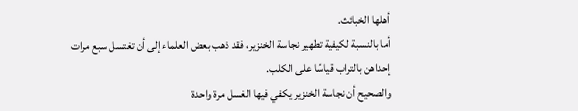أهلها الخبائث.
أما بالنسبة لكيفية تطهير نجاسة الخنزير، فقد ذهب بعض العلماء إلى أن تغتسل سبع مرات إحداهن بالتراب قياسًا على الكلب.
والصحيح أن نجاسة الخنزير يكفي فيها الغسل مرة واحدة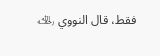فقط، قال النووي ﵀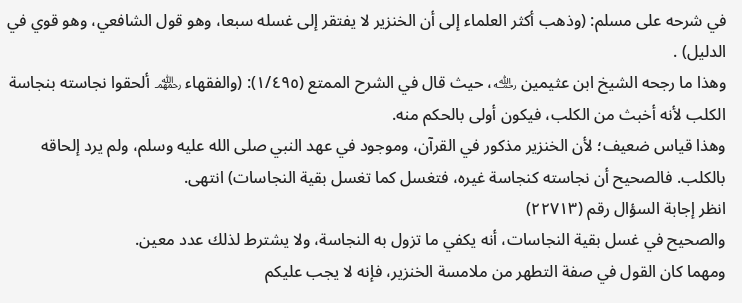في شرحه على مسلم: (وذهب أكثر العلماء إلى أن الخنزير لا يفتقر إلى غسله سبعا، وهو قول الشافعي، وهو قوي في الدليل) .
وهذا ما رجحه الشيخ ابن عثيمين ﵀، حيث قال في الشرح الممتع (١/٤٩٥): (والفقهاء ﵏ ألحقوا نجاسته بنجاسة الكلب لأنه أخبث من الكلب، فيكون أولى بالحكم منه.
وهذا قياس ضعيف؛ لأن الخنزير مذكور في القرآن، وموجود في عهد النبي صلى الله عليه وسلم، ولم يرد إلحاقه بالكلب. فالصحيح أن نجاسته كنجاسة غيره، فتغسل كما تغسل بقية النجاسات) انتهى.
انظر إجابة السؤال رقم (٢٢٧١٣)
والصحيح في غسل بقية النجاسات، أنه يكفي ما تزول به النجاسة، ولا يشترط لذلك عدد معين.
ومهما كان القول في صفة التطهر من ملامسة الخنزير، فإنه لا يجب عليكم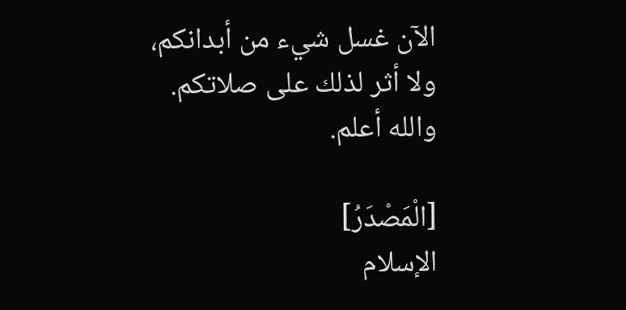الآن غسل شيء من أبدانكم، ولا أثر لذلك على صلاتكم.
والله أعلم.

[الْمَصْدَرُ]
الإسلام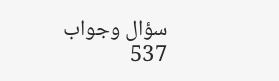سؤال وجواب
537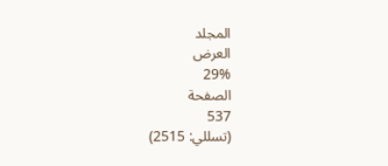المجلد
العرض
29%
الصفحة
537
(تسللي: 2515)